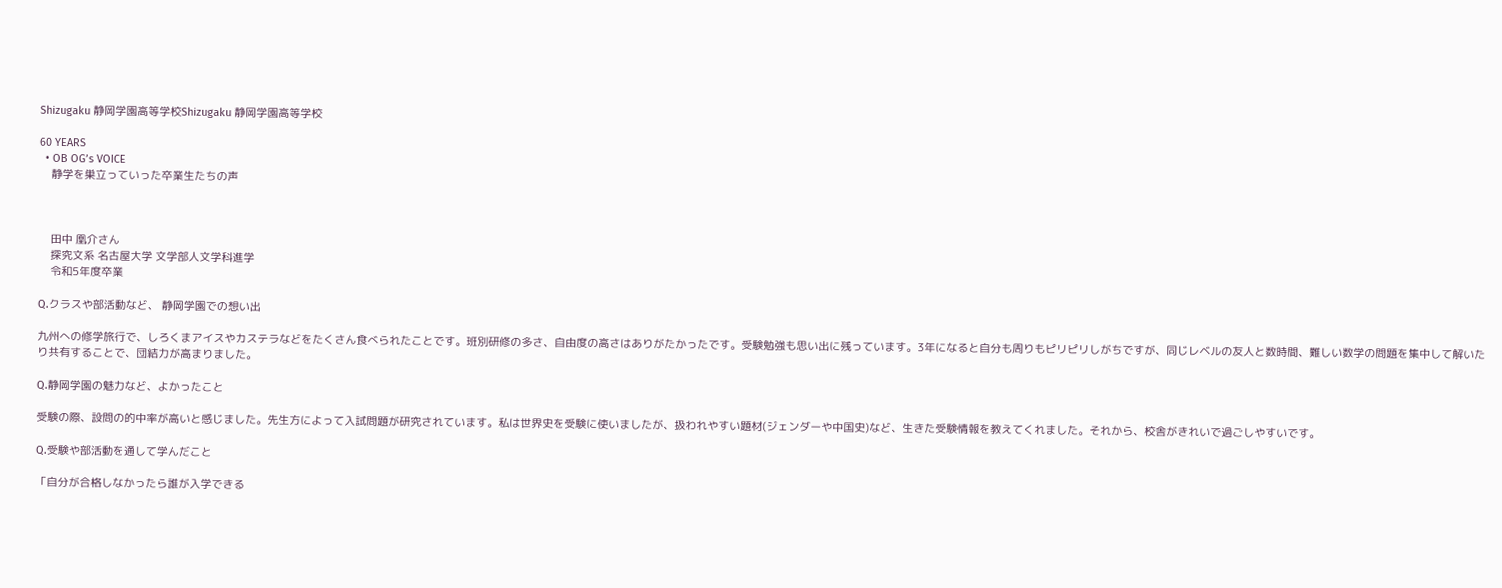Shizugaku 静岡学園高等学校Shizugaku 静岡学園高等学校

60 YEARS
  • OB OG’s VOICE
    静学を巣立っていった卒業生たちの声



    田中 凰介さん
    探究文系 名古屋大学 文学部人文学科進学
    令和5年度卒業

Q.クラスや部活動など、 静岡学園での想い出

九州への修学旅行で、しろくまアイスやカステラなどをたくさん食べられたことです。班別研修の多さ、自由度の高さはありがたかったです。受験勉強も思い出に残っています。3年になると自分も周りもピリピリしがちですが、同じレベルの友人と数時間、難しい数学の問題を集中して解いたり共有することで、団結力が高まりました。

Q.静岡学園の魅力など、よかったこと

受験の際、設問の的中率が高いと感じました。先生方によって入試問題が研究されています。私は世界史を受験に使いましたが、扱われやすい題材(ジェンダーや中国史)など、生きた受験情報を教えてくれました。それから、校舎がきれいで過ごしやすいです。

Q.受験や部活動を通して学んだこと

「自分が合格しなかったら誰が入学できる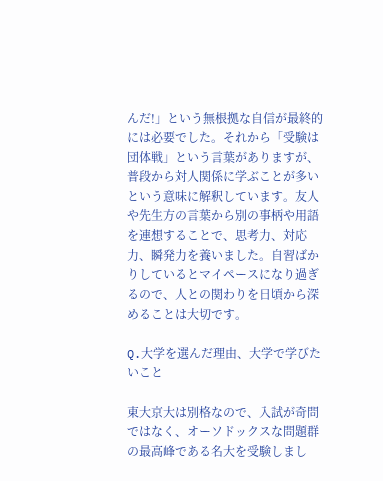んだ!」という無根拠な自信が最終的には必要でした。それから「受験は団体戦」という言葉がありますが、普段から対人関係に学ぶことが多いという意味に解釈しています。友人や先生方の言葉から別の事柄や用語を連想することで、思考力、対応力、瞬発力を養いました。自習ばかりしているとマイペースになり過ぎるので、人との関わりを日頃から深めることは大切です。

Q.大学を選んだ理由、大学で学びたいこと

東大京大は別格なので、入試が奇問ではなく、オーソドックスな問題群の最高峰である名大を受験しまし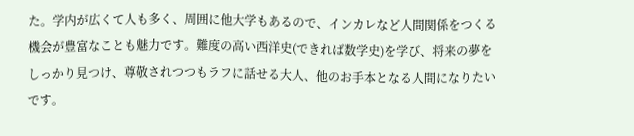た。学内が広くて人も多く、周囲に他大学もあるので、インカレなど人間関係をつくる機会が豊富なことも魅力です。難度の高い西洋史(できれば数学史)を学び、将来の夢をしっかり見つけ、尊敬されつつもラフに話せる大人、他のお手本となる人間になりたいです。